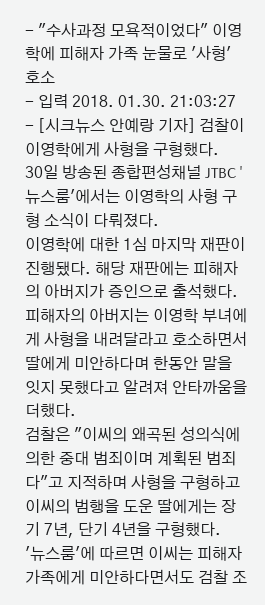- "수사과정 모욕적이었다" 이영학에 피해자 가족 눈물로 '사형' 호소
- 입력 2018. 01.30. 21:03:27
- [시크뉴스 안예랑 기자] 검찰이 이영학에게 사형을 구형했다.
30일 방송된 종합편성채널 JTBC '뉴스룸'에서는 이영학의 사형 구형 소식이 다뤄졌다.
이영학에 대한 1심 마지막 재판이 진행됐다. 해당 재판에는 피해자의 아버지가 증인으로 출석했다.
피해자의 아버지는 이영학 부녀에게 사형을 내려달라고 호소하면서 딸에게 미안하다며 한동안 말을 잇지 못했다고 알려져 안타까움을 더했다.
검찰은 "이씨의 왜곡된 성의식에 의한 중대 범죄이며 계획된 범죄다"고 지적하며 사형을 구형하고 이씨의 범행을 도운 딸에게는 장기 7년, 단기 4년을 구형했다.
'뉴스룸'에 따르면 이씨는 피해자 가족에게 미안하다면서도 검찰 조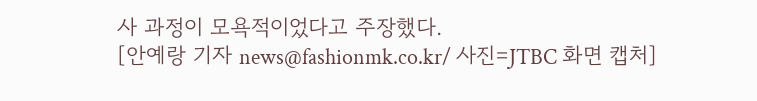사 과정이 모욕적이었다고 주장했다.
[안예랑 기자 news@fashionmk.co.kr/ 사진=JTBC 화면 캡처]